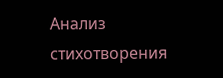Анализ стихотворения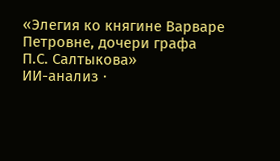«Элегия ко княгине Варваре Петровне, дочери графа П.С. Салтыкова»
ИИ-анализ ·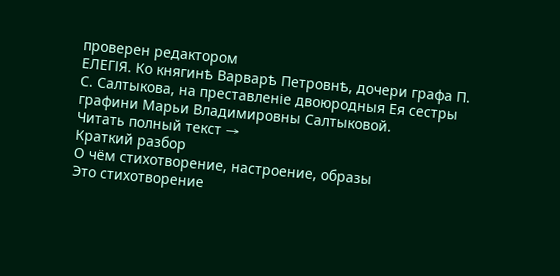проверен редактором
ЕЛЕГІЯ. Ко княгинѣ Варварѣ Петровнѣ, дочери графа П. С. Салтыкова, на преставленіе двоюродныя Ея сестры графини Марьи Владимировны Салтыковой.
Читать полный текст →
Краткий разбор
О чём стихотворение, настроение, образы
Это стихотворение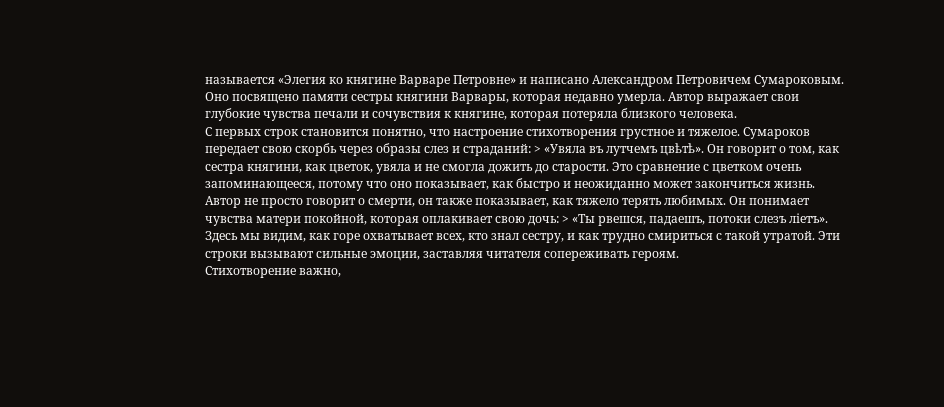называется «Элегия ко княгине Варваре Петровне» и написано Александром Петровичем Сумароковым. Оно посвящено памяти сестры княгини Варвары, которая недавно умерла. Автор выражает свои глубокие чувства печали и сочувствия к княгине, которая потеряла близкого человека.
С первых строк становится понятно, что настроение стихотворения грустное и тяжелое. Сумароков передает свою скорбь через образы слез и страданий: > «Увяла въ лутчемъ цвѣтѣ». Он говорит о том, как сестра княгини, как цветок, увяла и не смогла дожить до старости. Это сравнение с цветком очень запоминающееся, потому что оно показывает, как быстро и неожиданно может закончиться жизнь.
Автор не просто говорит о смерти, он также показывает, как тяжело терять любимых. Он понимает чувства матери покойной, которая оплакивает свою дочь: > «Ты рвешся, падаешъ, потоки слезъ ліетъ». Здесь мы видим, как горе охватывает всех, кто знал сестру, и как трудно смириться с такой утратой. Эти строки вызывают сильные эмоции, заставляя читателя сопереживать героям.
Стихотворение важно,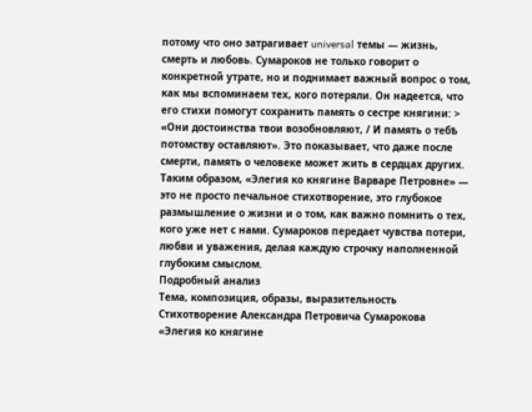потому что оно затрагивает universal темы — жизнь, смерть и любовь. Сумароков не только говорит о конкретной утрате, но и поднимает важный вопрос о том, как мы вспоминаем тех, кого потеряли. Он надеется, что его стихи помогут сохранить память о сестре княгини: > «Они достоинства твои возобновляют, / И память о тебѣ потомству оставляют». Это показывает, что даже после смерти, память о человеке может жить в сердцах других.
Таким образом, «Элегия ко княгине Варваре Петровне» — это не просто печальное стихотворение, это глубокое размышление о жизни и о том, как важно помнить о тех, кого уже нет с нами. Сумароков передает чувства потери, любви и уважения, делая каждую строчку наполненной глубоким смыслом.
Подробный анализ
Тема, композиция, образы, выразительность
Стихотворение Александра Петровича Сумарокова «Элегия ко княгине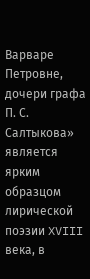Варваре Петровне, дочери графа П. С. Салтыкова» является ярким образцом лирической поэзии XVIII века, в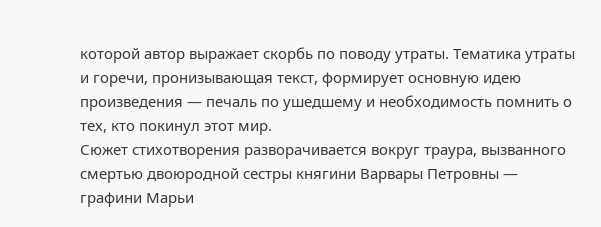которой автор выражает скорбь по поводу утраты. Тематика утраты и горечи, пронизывающая текст, формирует основную идею произведения — печаль по ушедшему и необходимость помнить о тех, кто покинул этот мир.
Сюжет стихотворения разворачивается вокруг траура, вызванного смертью двоюродной сестры княгини Варвары Петровны — графини Марьи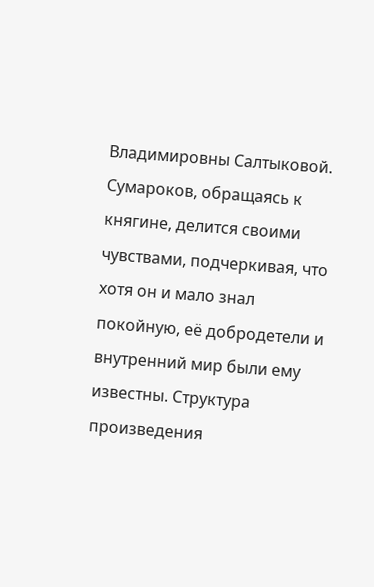Владимировны Салтыковой. Сумароков, обращаясь к княгине, делится своими чувствами, подчеркивая, что хотя он и мало знал покойную, её добродетели и внутренний мир были ему известны. Структура произведения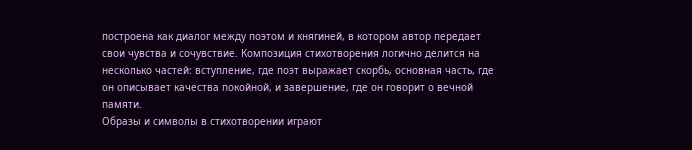построена как диалог между поэтом и княгиней, в котором автор передает свои чувства и сочувствие. Композиция стихотворения логично делится на несколько частей: вступление, где поэт выражает скорбь, основная часть, где он описывает качества покойной, и завершение, где он говорит о вечной памяти.
Образы и символы в стихотворении играют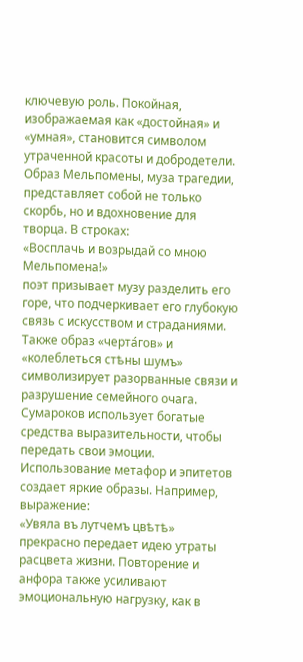ключевую роль. Покойная, изображаемая как «достойная» и «умная», становится символом утраченной красоты и добродетели. Образ Мельпомены, муза трагедии, представляет собой не только скорбь, но и вдохновение для творца. В строках:
«Восплачь и возрыдай со мною Мельпомена!»
поэт призывает музу разделить его горе, что подчеркивает его глубокую связь с искусством и страданиями. Также образ «черта́гов» и «колеблеться стѣны шумъ» символизирует разорванные связи и разрушение семейного очага.
Сумароков использует богатые средства выразительности, чтобы передать свои эмоции. Использование метафор и эпитетов создает яркие образы. Например, выражение:
«Увяла въ лутчемъ цвѣтѣ»
прекрасно передает идею утраты расцвета жизни. Повторение и анфора также усиливают эмоциональную нагрузку, как в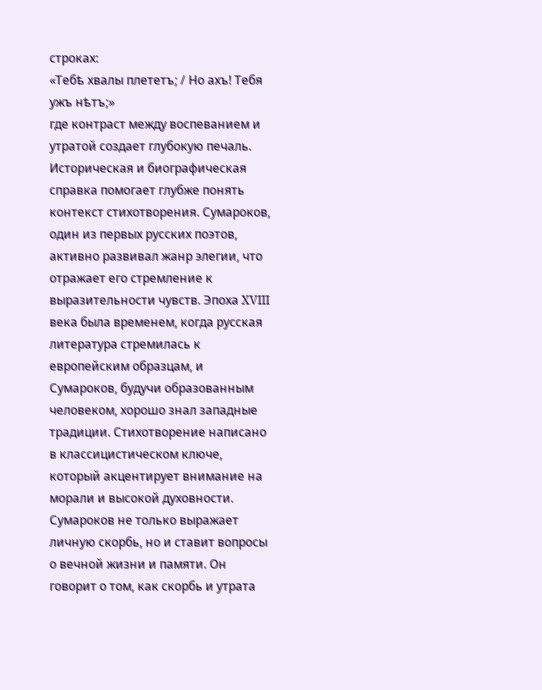строках:
«Тебѣ хвалы плететъ; / Но ахъ! Тебя ужъ нѣтъ;»
где контраст между воспеванием и утратой создает глубокую печаль.
Историческая и биографическая справка помогает глубже понять контекст стихотворения. Сумароков, один из первых русских поэтов, активно развивал жанр элегии, что отражает его стремление к выразительности чувств. Эпоха XVIII века была временем, когда русская литература стремилась к европейским образцам, и Сумароков, будучи образованным человеком, хорошо знал западные традиции. Стихотворение написано в классицистическом ключе, который акцентирует внимание на морали и высокой духовности.
Сумароков не только выражает личную скорбь, но и ставит вопросы о вечной жизни и памяти. Он говорит о том, как скорбь и утрата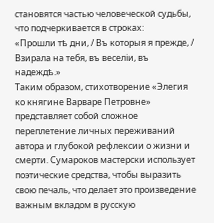становятся частью человеческой судьбы, что подчеркивается в строках:
«Прошли тѣ дни, / Въ которыя я прежде, / Взирала на тебя, въ веселіи, въ надеждѣ.»
Таким образом, стихотворение «Элегия ко княгине Варваре Петровне» представляет собой сложное переплетение личных переживаний автора и глубокой рефлексии о жизни и смерти. Сумароков мастерски использует поэтические средства, чтобы выразить свою печаль, что делает это произведение важным вкладом в русскую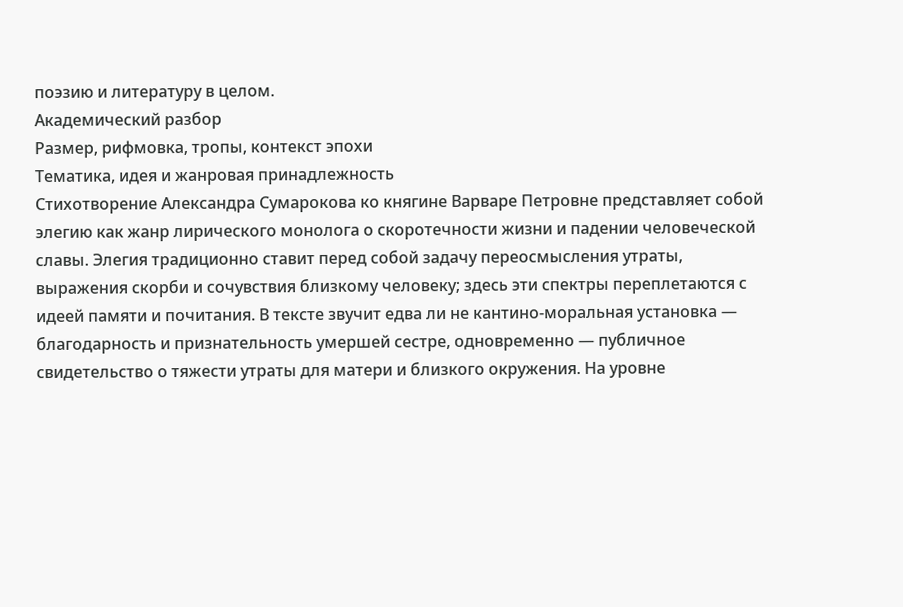поэзию и литературу в целом.
Академический разбор
Размер, рифмовка, тропы, контекст эпохи
Тематика, идея и жанровая принадлежность
Стихотворение Александра Сумарокова ко княгине Варваре Петровне представляет собой элегию как жанр лирического монолога о скоротечности жизни и падении человеческой славы. Элегия традиционно ставит перед собой задачу переосмысления утраты, выражения скорби и сочувствия близкому человеку; здесь эти спектры переплетаются с идеей памяти и почитания. В тексте звучит едва ли не кантино-моральная установка — благодарность и признательность умершей сестре, одновременно — публичное свидетельство о тяжести утраты для матери и близкого окружения. На уровне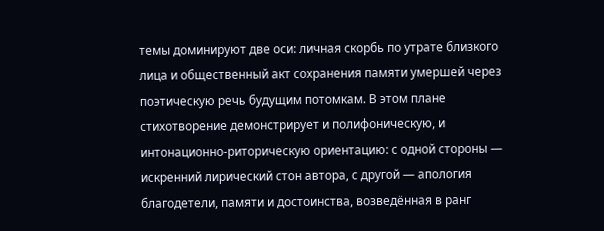темы доминируют две оси: личная скорбь по утрате близкого лица и общественный акт сохранения памяти умершей через поэтическую речь будущим потомкам. В этом плане стихотворение демонстрирует и полифоническую, и интонационно-риторическую ориентацию: с одной стороны — искренний лирический стон автора, с другой — апология благодетели, памяти и достоинства, возведённая в ранг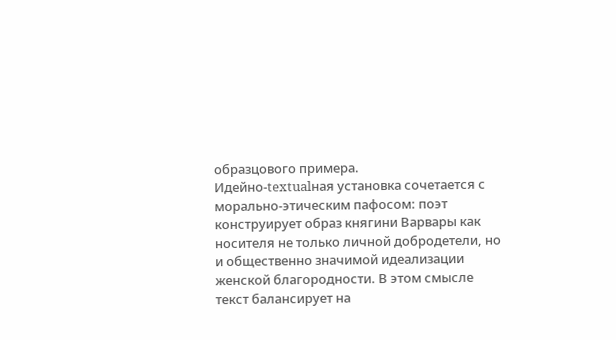образцового примера.
Идейно-textualная установка сочетается с морально-этическим пафосом: поэт конструирует образ княгини Варвары как носителя не только личной добродетели, но и общественно значимой идеализации женской благородности. В этом смысле текст балансирует на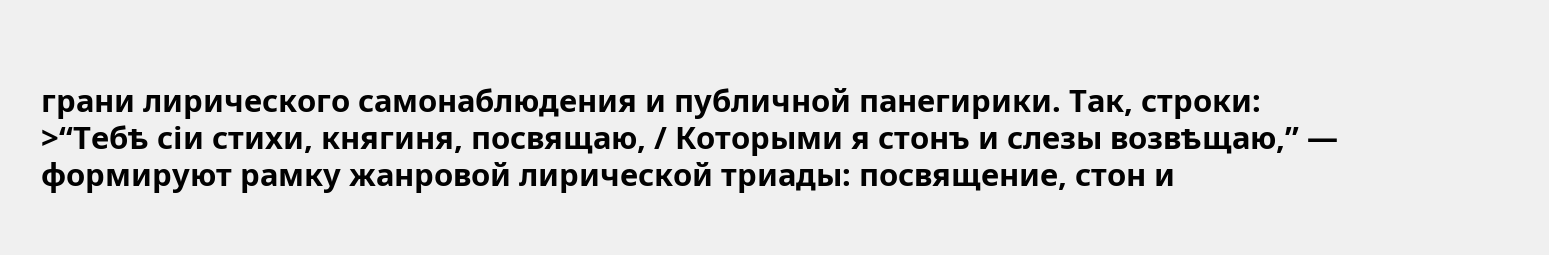грани лирического самонаблюдения и публичной панегирики. Так, строки: >“Тебѣ сіи стихи, княгиня, посвящаю, / Которыми я стонъ и слезы возвѣщаю,” — формируют рамку жанровой лирической триады: посвящение, стон и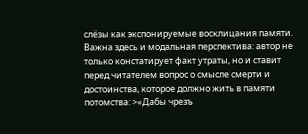слёзы как экспонируемые восклицания памяти. Важна здесь и модальная перспектива: автор не только констатирует факт утраты, но и ставит перед читателем вопрос о смысле смерти и достоинства, которое должно жить в памяти потомства: >«Дабы чрезъ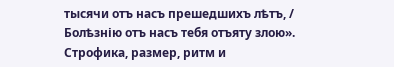тысячи отъ насъ прешедшихъ лѣтъ, / Болѣзнію отъ насъ тебя отъяту злою».
Строфика, размер, ритм и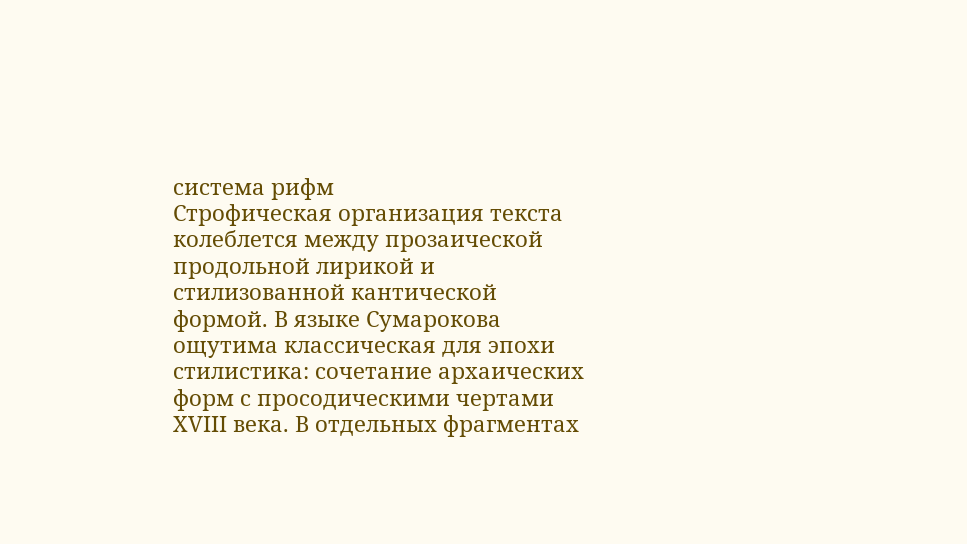система рифм
Строфическая организация текста колеблется между прозаической продольной лирикой и стилизованной кантической формой. В языке Сумарокова ощутима классическая для эпохи стилистика: сочетание архаических форм с просодическими чертами XVIII века. В отдельных фрагментах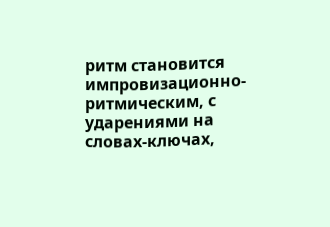ритм становится импровизационно-ритмическим, с ударениями на словах‑ключах,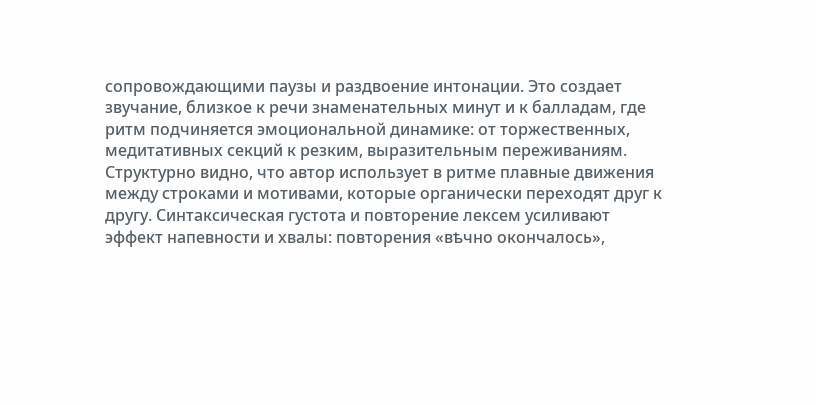сопровождающими паузы и раздвоение интонации. Это создает звучание, близкое к речи знаменательных минут и к балладам, где ритм подчиняется эмоциональной динамике: от торжественных, медитативных секций к резким, выразительным переживаниям.
Структурно видно, что автор использует в ритме плавные движения между строками и мотивами, которые органически переходят друг к другу. Синтаксическая густота и повторение лексем усиливают эффект напевности и хвалы: повторения «вѣчно окончалось»,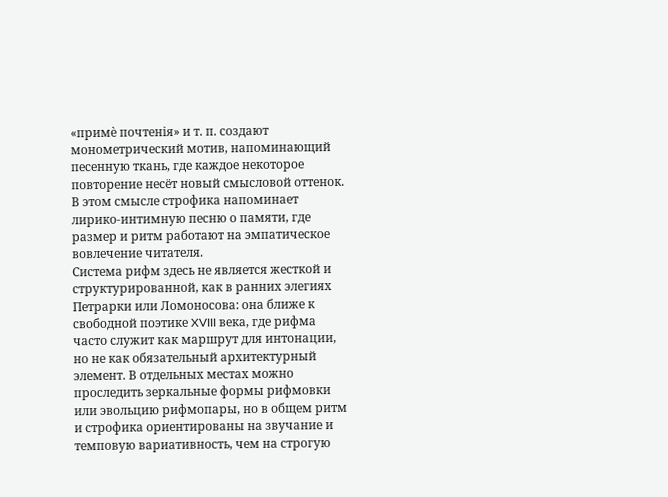«примѐ почтенія» и т. п. создают монометрический мотив, напоминающий песенную ткань, где каждое некоторое повторение несёт новый смысловой оттенок. В этом смысле строфика напоминает лирико-интимную песню о памяти, где размер и ритм работают на эмпатическое вовлечение читателя.
Система рифм здесь не является жесткой и структурированной, как в ранних элегиях Петрарки или Ломоносова: она ближе к свободной поэтике XVIII века, где рифма часто служит как маршрут для интонации, но не как обязательный архитектурный элемент. В отдельных местах можно проследить зеркальные формы рифмовки или эвольцию рифмопары, но в общем ритм и строфика ориентированы на звучание и темповую вариативность, чем на строгую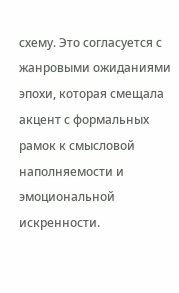схему. Это согласуется с жанровыми ожиданиями эпохи, которая смещала акцент с формальных рамок к смысловой наполняемости и эмоциональной искренности.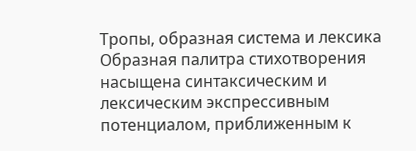Тропы, образная система и лексика
Образная палитра стихотворения насыщена синтаксическим и лексическим экспрессивным потенциалом, приближенным к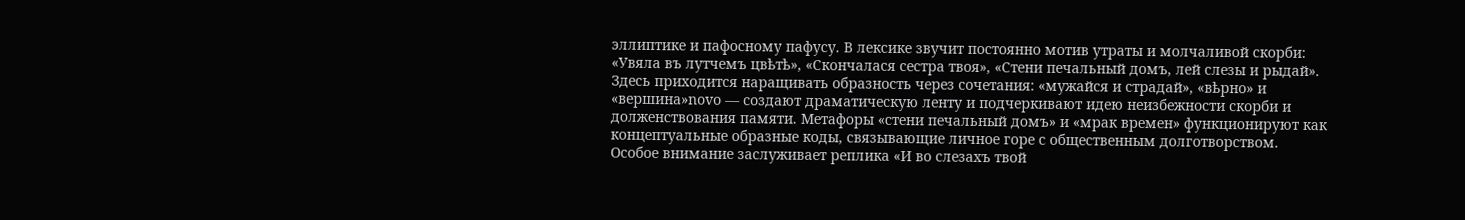эллиптике и пафосному пафусу. В лексике звучит постоянно мотив утраты и молчаливой скорби: «Увяла въ лутчемъ цвѣтѣ», «Скончалася сестра твоя», «Стени печальный домъ, лей слезы и рыдай». Здесь приходится наращивать образность через сочетания: «мужайся и страдай», «вѣрно» и «вершина»novо — создают драматическую ленту и подчеркивают идею неизбежности скорби и долженствования памяти. Метафоры «стени печальный домъ» и «мрак времен» функционируют как концептуальные образные коды, связывающие личное горе с общественным долготворством.
Особое внимание заслуживает реплика «И во слезахъ твой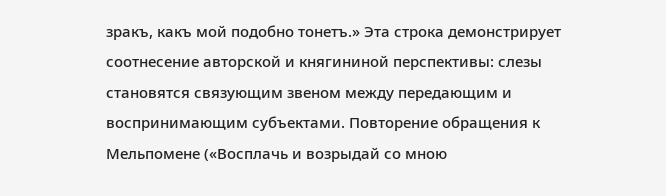зракъ, какъ мой подобно тонетъ.» Эта строка демонстрирует соотнесение авторской и княгининой перспективы: слезы становятся связующим звеном между передающим и воспринимающим субъектами. Повторение обращения к Мельпомене («Восплачь и возрыдай со мною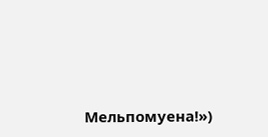Мельпомуена!»)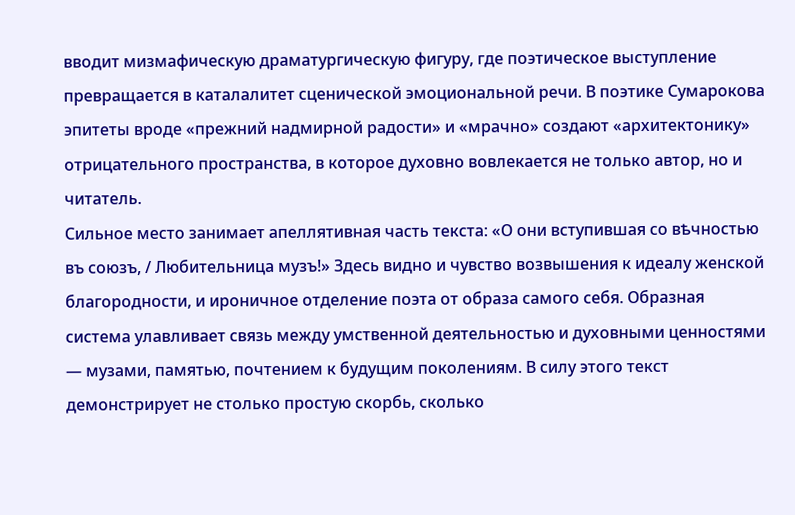вводит мизмафическую драматургическую фигуру, где поэтическое выступление превращается в каталалитет сценической эмоциональной речи. В поэтике Сумарокова эпитеты вроде «прежний надмирной радости» и «мрачно» создают «архитектонику» отрицательного пространства, в которое духовно вовлекается не только автор, но и читатель.
Сильное место занимает апеллятивная часть текста: «О они вступившая со вѣчностью въ союзъ, / Любительница музъ!» Здесь видно и чувство возвышения к идеалу женской благородности, и ироничное отделение поэта от образа самого себя. Образная система улавливает связь между умственной деятельностью и духовными ценностями — музами, памятью, почтением к будущим поколениям. В силу этого текст демонстрирует не столько простую скорбь, сколько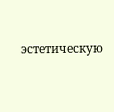эстетическую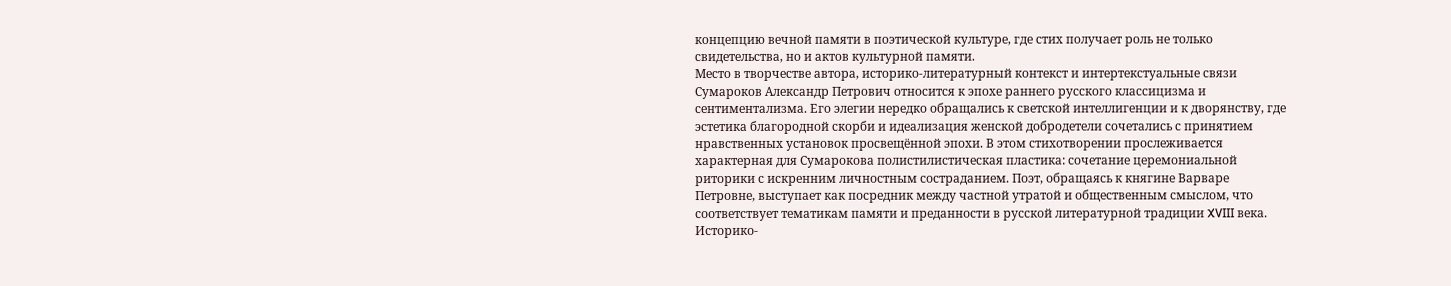концепцию вечной памяти в поэтической культуре, где стих получает роль не только свидетельства, но и актов культурной памяти.
Место в творчестве автора, историко-литературный контекст и интертекстуальные связи
Сумароков Александр Петрович относится к эпохе раннего русского классицизма и сентиментализма. Его элегии нередко обращались к светской интеллигенции и к дворянству, где эстетика благородной скорби и идеализация женской добродетели сочетались с принятием нравственных установок просвещённой эпохи. В этом стихотворении прослеживается характерная для Сумарокова полистилистическая пластика: сочетание церемониальной риторики с искренним личностным состраданием. Поэт, обращаясь к княгине Варваре Петровне, выступает как посредник между частной утратой и общественным смыслом, что соответствует тематикам памяти и преданности в русской литературной традиции XVIII века.
Историко-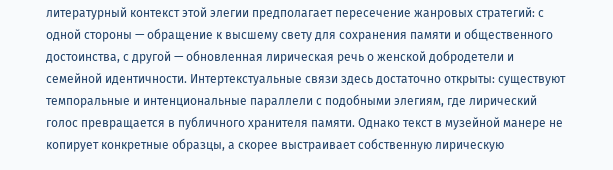литературный контекст этой элегии предполагает пересечение жанровых стратегий: с одной стороны — обращение к высшему свету для сохранения памяти и общественного достоинства, с другой — обновленная лирическая речь о женской добродетели и семейной идентичности. Интертекстуальные связи здесь достаточно открыты: существуют темпоральные и интенциональные параллели с подобными элегиям, где лирический голос превращается в публичного хранителя памяти. Однако текст в музейной манере не копирует конкретные образцы, а скорее выстраивает собственную лирическую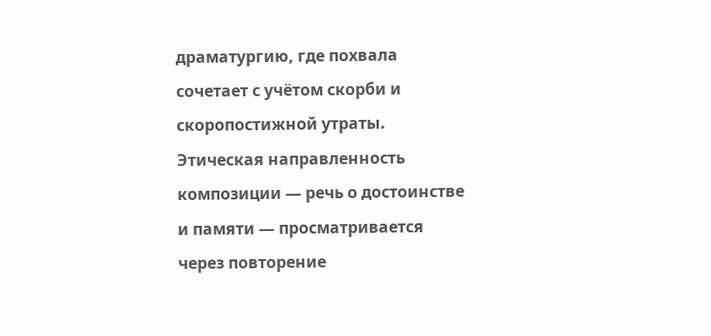драматургию, где похвала сочетает с учётом скорби и скоропостижной утраты.
Этическая направленность композиции — речь о достоинстве и памяти — просматривается через повторение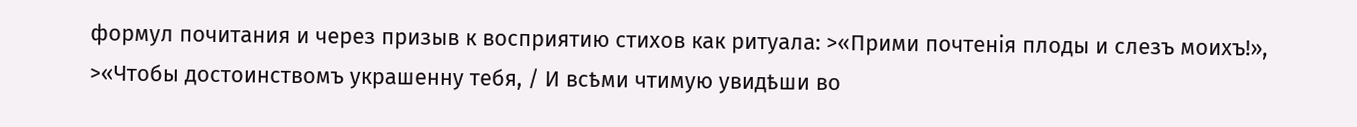формул почитания и через призыв к восприятию стихов как ритуала: >«Прими почтенія плоды и слезъ моихъ!», >«Чтобы достоинствомъ украшенну тебя, / И всѣми чтимую увидѣши во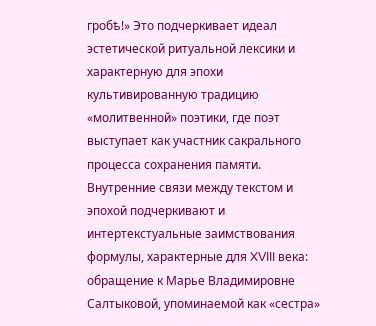гробѣ!» Это подчеркивает идеал эстетической ритуальной лексики и характерную для эпохи культивированную традицию «молитвенной» поэтики, где поэт выступает как участник сакрального процесса сохранения памяти.
Внутренние связи между текстом и эпохой подчеркивают и интертекстуальные заимствования формулы, характерные для XVIII века: обращение к Марье Владимировне Салтыковой, упоминаемой как «сестра»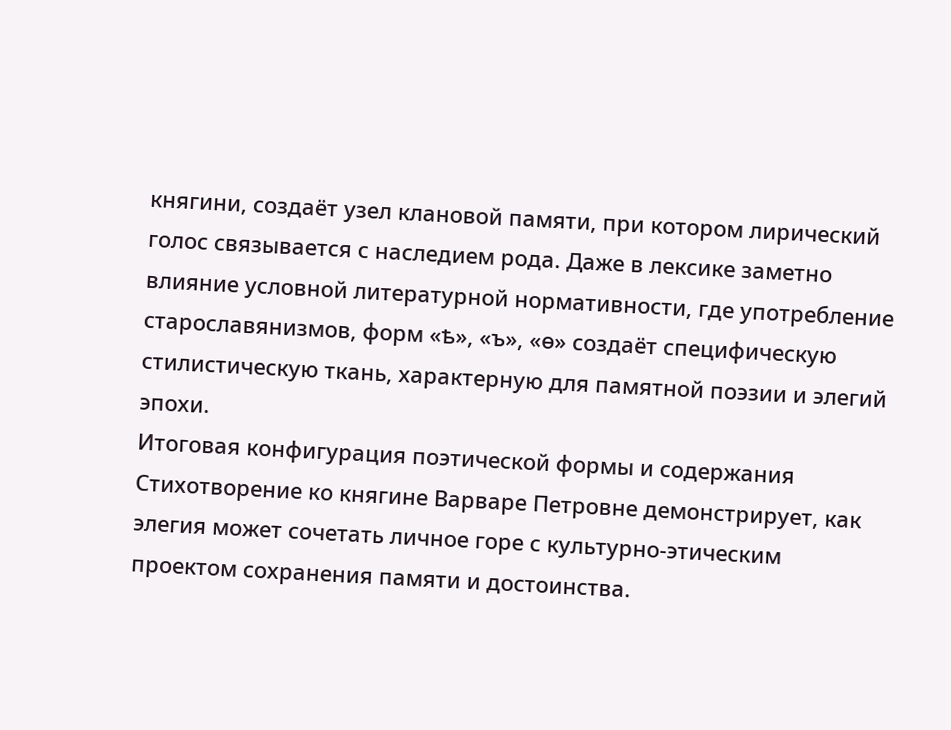княгини, создаёт узел клановой памяти, при котором лирический голос связывается с наследием рода. Даже в лексике заметно влияние условной литературной нормативности, где употребление старославянизмов, форм «ѣ», «ъ», «ѳ» создаёт специфическую стилистическую ткань, характерную для памятной поэзии и элегий эпохи.
Итоговая конфигурация поэтической формы и содержания
Стихотворение ко княгине Варваре Петровне демонстрирует, как элегия может сочетать личное горе с культурно-этическим проектом сохранения памяти и достоинства.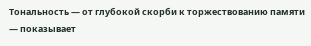Тональность — от глубокой скорби к торжествованию памяти — показывает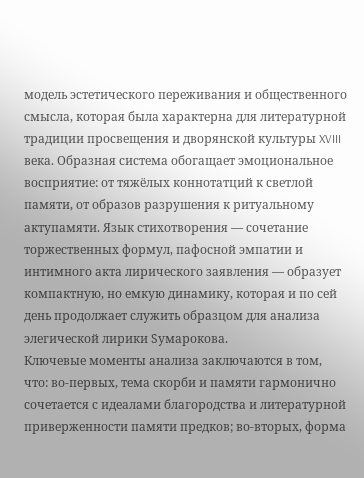модель эстетического переживания и общественного смысла, которая была характерна для литературной традиции просвещения и дворянской культуры XVIII века. Образная система обогащает эмоциональное восприятие: от тяжёлых коннотатций к светлой памяти, от образов разрушения к ритуальному актупамяти. Язык стихотворения — сочетание торжественных формул, пафосной эмпатии и интимного акта лирического заявления — образует компактную, но емкую динамику, которая и по сей день продолжает служить образцом для анализа элегической лирики Sумарокова.
Ключевые моменты анализа заключаются в том, что: во-первых, тема скорби и памяти гармонично сочетается с идеалами благородства и литературной приверженности памяти предков; во-вторых, форма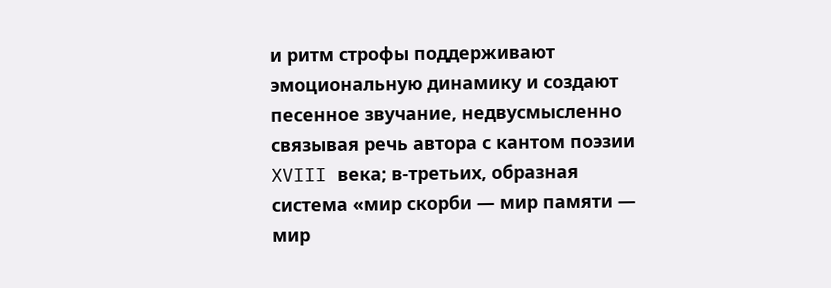и ритм строфы поддерживают эмоциональную динамику и создают песенное звучание, недвусмысленно связывая речь автора с кантом поэзии XVIII века; в-третьих, образная система «мир скорби — мир памяти — мир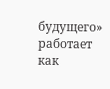будущего» работает как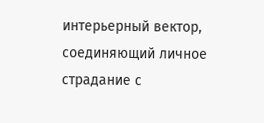интерьерный вектор, соединяющий личное страдание с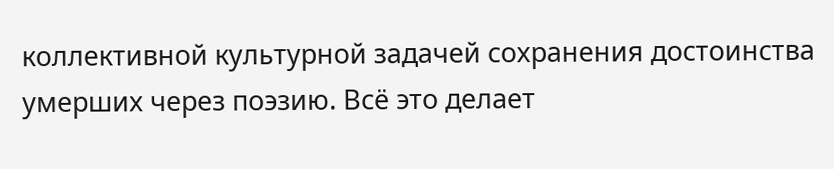коллективной культурной задачей сохранения достоинства умерших через поэзию. Всё это делает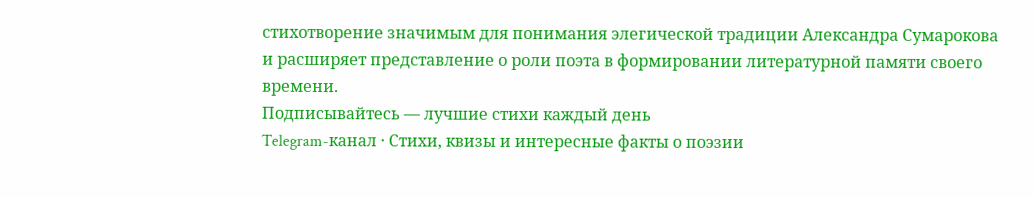стихотворение значимым для понимания элегической традиции Александра Сумарокова и расширяет представление о роли поэта в формировании литературной памяти своего времени.
Подписывайтесь — лучшие стихи каждый день
Telegram-канал · Стихи, квизы и интересные факты о поэзии